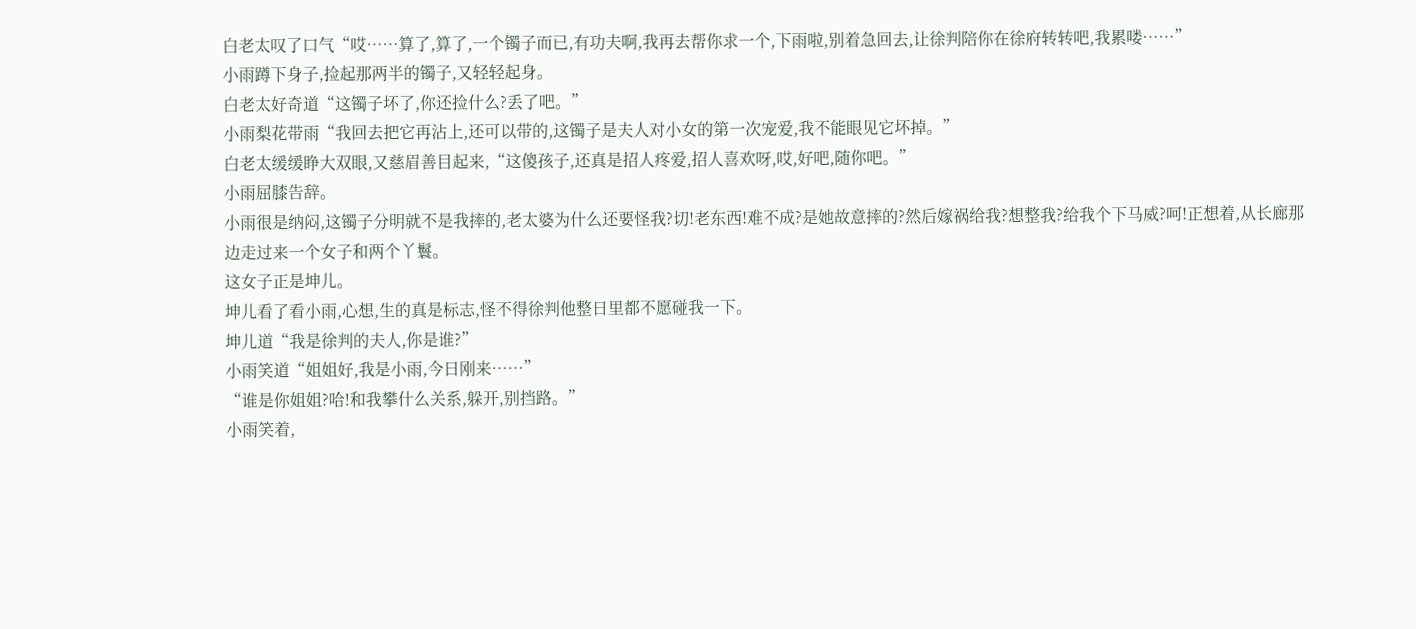白老太叹了口气“哎……算了,算了,一个镯子而已,有功夫啊,我再去帮你求一个,下雨啦,别着急回去,让徐判陪你在徐府转转吧,我累喽……”
小雨蹲下身子,捡起那两半的镯子,又轻轻起身。
白老太好奇道“这镯子坏了,你还捡什么?丢了吧。”
小雨梨花带雨“我回去把它再沾上,还可以带的,这镯子是夫人对小女的第一次宠爱,我不能眼见它坏掉。”
白老太缓缓睁大双眼,又慈眉善目起来,“这傻孩子,还真是招人疼爱,招人喜欢呀,哎,好吧,随你吧。”
小雨屈膝告辞。
小雨很是纳闷,这镯子分明就不是我摔的,老太婆为什么还要怪我?切!老东西!难不成?是她故意摔的?然后嫁祸给我?想整我?给我个下马威?呵!正想着,从长廊那边走过来一个女子和两个丫鬟。
这女子正是坤儿。
坤儿看了看小雨,心想,生的真是标志,怪不得徐判他整日里都不愿碰我一下。
坤儿道“我是徐判的夫人,你是谁?”
小雨笑道“姐姐好,我是小雨,今日刚来……”
“谁是你姐姐?哈!和我攀什么关系,躲开,别挡路。”
小雨笑着,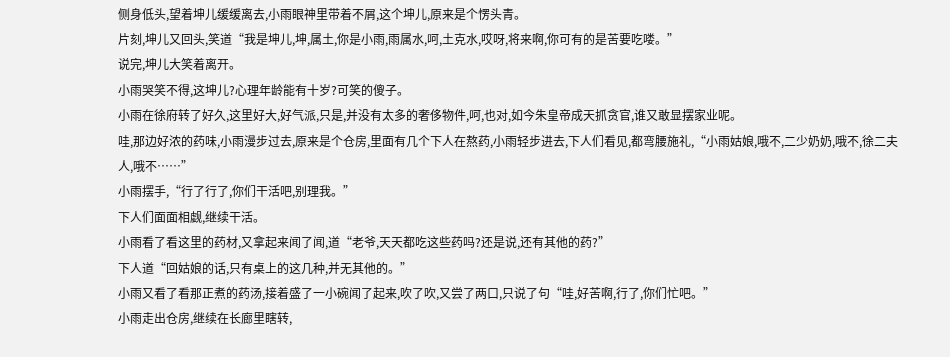侧身低头,望着坤儿缓缓离去,小雨眼神里带着不屑,这个坤儿,原来是个愣头青。
片刻,坤儿又回头,笑道“我是坤儿,坤,属土,你是小雨,雨属水,呵,土克水,哎呀,将来啊,你可有的是苦要吃喽。”
说完,坤儿大笑着离开。
小雨哭笑不得,这坤儿?心理年龄能有十岁?可笑的傻子。
小雨在徐府转了好久,这里好大,好气派,只是,并没有太多的奢侈物件,呵,也对,如今朱皇帝成天抓贪官,谁又敢显摆家业呢。
哇,那边好浓的药味,小雨漫步过去,原来是个仓房,里面有几个下人在熬药,小雨轻步进去,下人们看见,都弯腰施礼,“小雨姑娘,哦不,二少奶奶,哦不,徐二夫人,哦不……”
小雨摆手,“行了行了,你们干活吧,别理我。”
下人们面面相觑,继续干活。
小雨看了看这里的药材,又拿起来闻了闻,道“老爷,天天都吃这些药吗?还是说,还有其他的药?”
下人道“回姑娘的话,只有桌上的这几种,并无其他的。”
小雨又看了看那正煮的药汤,接着盛了一小碗闻了起来,吹了吹,又尝了两口,只说了句“哇,好苦啊,行了,你们忙吧。”
小雨走出仓房,继续在长廊里瞎转,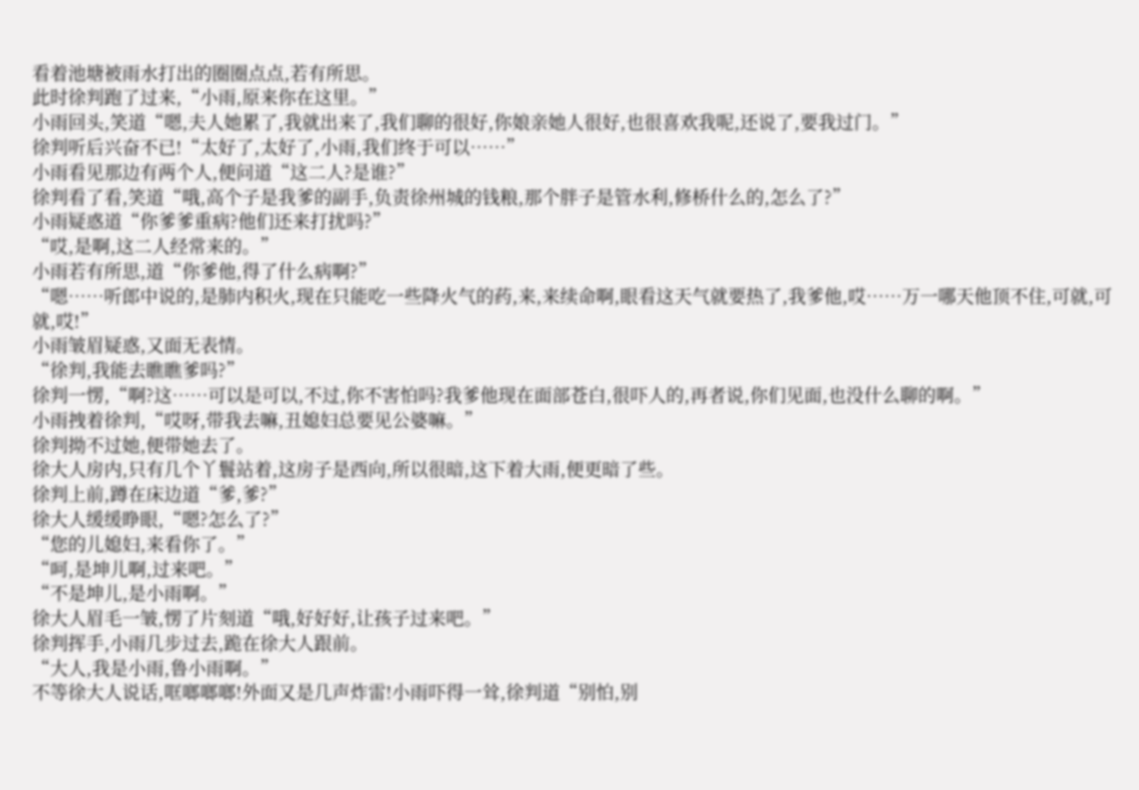看着池塘被雨水打出的圈圈点点,若有所思。
此时徐判跑了过来,“小雨,原来你在这里。”
小雨回头,笑道“嗯,夫人她累了,我就出来了,我们聊的很好,你娘亲她人很好,也很喜欢我呢,还说了,要我过门。”
徐判听后兴奋不已!“太好了,太好了,小雨,我们终于可以……”
小雨看见那边有两个人,便问道“这二人?是谁?”
徐判看了看,笑道“哦,高个子是我爹的副手,负责徐州城的钱粮,那个胖子是管水利,修桥什么的,怎么了?”
小雨疑惑道“你爹爹重病?他们还来打扰吗?”
“哎,是啊,这二人经常来的。”
小雨若有所思,道“你爹他,得了什么病啊?”
“嗯……听郎中说的,是肺内积火,现在只能吃一些降火气的药,来,来续命啊,眼看这天气就要热了,我爹他,哎……万一哪天他顶不住,可就,可就,哎!”
小雨皱眉疑惑,又面无表情。
“徐判,我能去瞧瞧爹吗?”
徐判一愣,“啊?这……可以是可以,不过,你不害怕吗?我爹他现在面部苍白,很吓人的,再者说,你们见面,也没什么聊的啊。”
小雨拽着徐判,“哎呀,带我去嘛,丑媳妇总要见公婆嘛。”
徐判拗不过她,便带她去了。
徐大人房内,只有几个丫鬟站着,这房子是西向,所以很暗,这下着大雨,便更暗了些。
徐判上前,蹲在床边道“爹,爹?”
徐大人缓缓睁眼,“嗯?怎么了?”
“您的儿媳妇,来看你了。”
“呵,是坤儿啊,过来吧。”
“不是坤儿,是小雨啊。”
徐大人眉毛一皱,愣了片刻道“哦,好好好,让孩子过来吧。”
徐判挥手,小雨几步过去,跪在徐大人跟前。
“大人,我是小雨,鲁小雨啊。”
不等徐大人说话,哐啷啷啷!外面又是几声炸雷!小雨吓得一耸,徐判道“别怕,别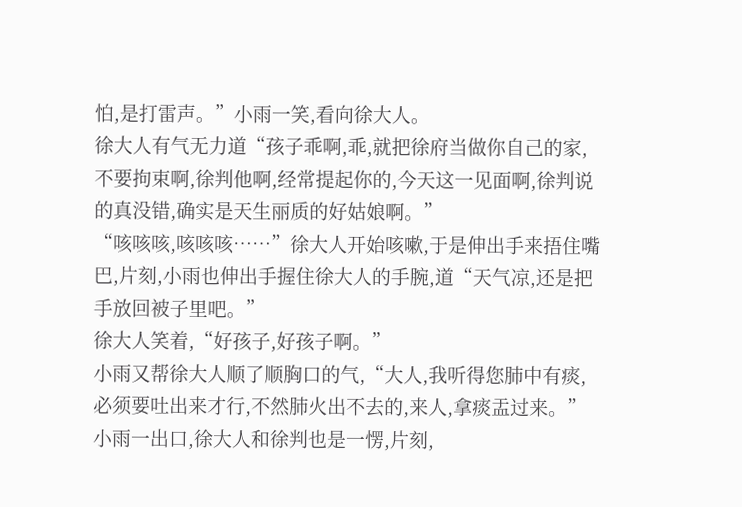怕,是打雷声。”小雨一笑,看向徐大人。
徐大人有气无力道“孩子乖啊,乖,就把徐府当做你自己的家,不要拘束啊,徐判他啊,经常提起你的,今天这一见面啊,徐判说的真没错,确实是天生丽质的好姑娘啊。”
“咳咳咳,咳咳咳……”徐大人开始咳嗽,于是伸出手来捂住嘴巴,片刻,小雨也伸出手握住徐大人的手腕,道“天气凉,还是把手放回被子里吧。”
徐大人笑着,“好孩子,好孩子啊。”
小雨又帮徐大人顺了顺胸口的气,“大人,我听得您肺中有痰,必须要吐出来才行,不然肺火出不去的,来人,拿痰盂过来。”
小雨一出口,徐大人和徐判也是一愣,片刻,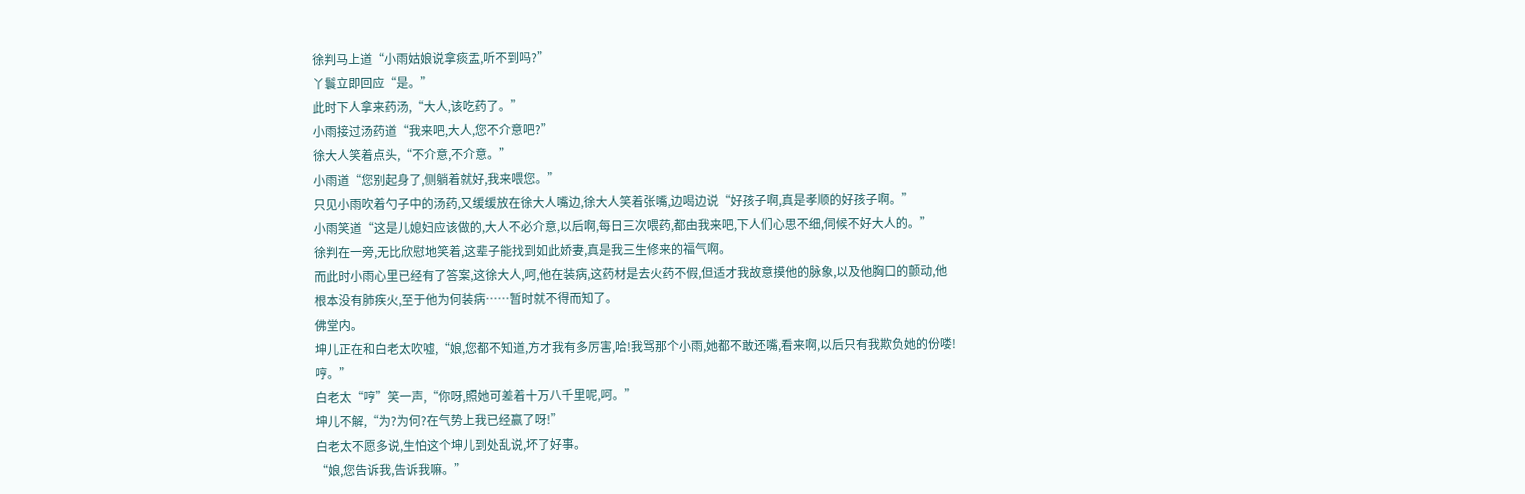徐判马上道“小雨姑娘说拿痰盂,听不到吗?”
丫鬟立即回应“是。”
此时下人拿来药汤,“大人,该吃药了。”
小雨接过汤药道“我来吧,大人,您不介意吧?”
徐大人笑着点头,“不介意,不介意。”
小雨道“您别起身了,侧躺着就好,我来喂您。”
只见小雨吹着勺子中的汤药,又缓缓放在徐大人嘴边,徐大人笑着张嘴,边喝边说“好孩子啊,真是孝顺的好孩子啊。”
小雨笑道“这是儿媳妇应该做的,大人不必介意,以后啊,每日三次喂药,都由我来吧,下人们心思不细,伺候不好大人的。”
徐判在一旁,无比欣慰地笑着,这辈子能找到如此娇妻,真是我三生修来的福气啊。
而此时小雨心里已经有了答案,这徐大人,呵,他在装病,这药材是去火药不假,但适才我故意摸他的脉象,以及他胸口的颤动,他根本没有肺疾火,至于他为何装病……暂时就不得而知了。
佛堂内。
坤儿正在和白老太吹嘘,“娘,您都不知道,方才我有多厉害,哈!我骂那个小雨,她都不敢还嘴,看来啊,以后只有我欺负她的份喽!哼。”
白老太“哼”笑一声,“你呀,照她可差着十万八千里呢,呵。”
坤儿不解,“为?为何?在气势上我已经赢了呀!”
白老太不愿多说,生怕这个坤儿到处乱说,坏了好事。
“娘,您告诉我,告诉我嘛。”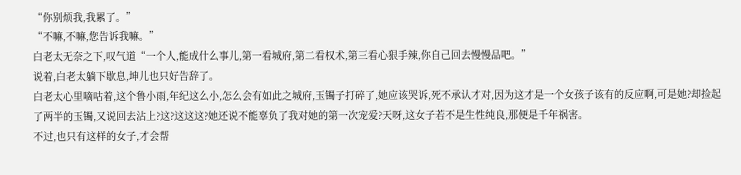“你别烦我,我累了。”
“不嘛,不嘛,您告诉我嘛。”
白老太无奈之下,叹气道“一个人,能成什么事儿,第一看城府,第二看权术,第三看心狠手辣,你自己回去慢慢品吧。”
说着,白老太躺下歇息,坤儿也只好告辞了。
白老太心里嘀咕着,这个鲁小雨,年纪这么小,怎么会有如此之城府,玉镯子打碎了,她应该哭诉,死不承认才对,因为这才是一个女孩子该有的反应啊,可是她?却捡起了两半的玉镯,又说回去沾上?这?这这这?她还说不能辜负了我对她的第一次宠爱?天呀,这女子若不是生性纯良,那便是千年祸害。
不过,也只有这样的女子,才会帮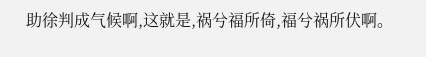助徐判成气候啊,这就是,祸兮福所倚,福兮祸所伏啊。